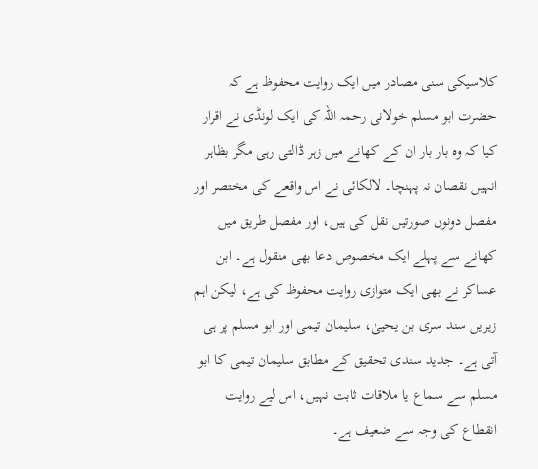کلاسیکی سنی مصادر میں ایک روایت محفوظ ہے کہ حضرت ابو مسلم خولانی رحمہ اللہ کی ایک لونڈی نے اقرار کیا کہ وہ بار بار ان کے کھانے میں زہر ڈالتی رہی مگر بظاہر انہیں نقصان نہ پہنچا۔ لالکائی نے اس واقعے کی مختصر اور مفصل دونوں صورتیں نقل کی ہیں، اور مفصل طریق میں کھانے سے پہلے ایک مخصوص دعا بھی منقول ہے۔ ابن عساکر نے بھی ایک متوازی روایت محفوظ کی ہے، لیکن اہم زیریں سند سری بن یحییٰ، سلیمان تیمی اور ابو مسلم پر ہی آتی ہے۔ جدید سندی تحقیق کے مطابق سلیمان تیمی کا ابو مسلم سے سماع یا ملاقات ثابت نہیں، اس لیے روایت انقطاع کی وجہ سے ضعیف ہے۔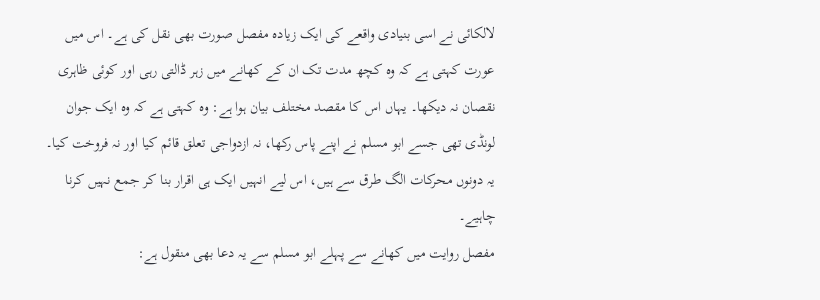لالکائی نے اسی بنیادی واقعے کی ایک زیادہ مفصل صورت بھی نقل کی ہے۔ اس میں عورت کہتی ہے کہ وہ کچھ مدت تک ان کے کھانے میں زہر ڈالتی رہی اور کوئی ظاہری نقصان نہ دیکھا۔ یہاں اس کا مقصد مختلف بیان ہوا ہے: وہ کہتی ہے کہ وہ ایک جوان لونڈی تھی جسے ابو مسلم نے اپنے پاس رکھا، نہ ازدواجی تعلق قائم کیا اور نہ فروخت کیا۔ یہ دونوں محرکات الگ طرق سے ہیں، اس لیے انہیں ایک ہی اقرار بنا کر جمع نہیں کرنا چاہیے۔
مفصل روایت میں کھانے سے پہلے ابو مسلم سے یہ دعا بھی منقول ہے: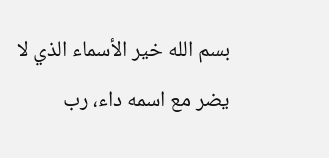بسم الله خير الأسماء الذي لا يضر مع اسمه داء، رب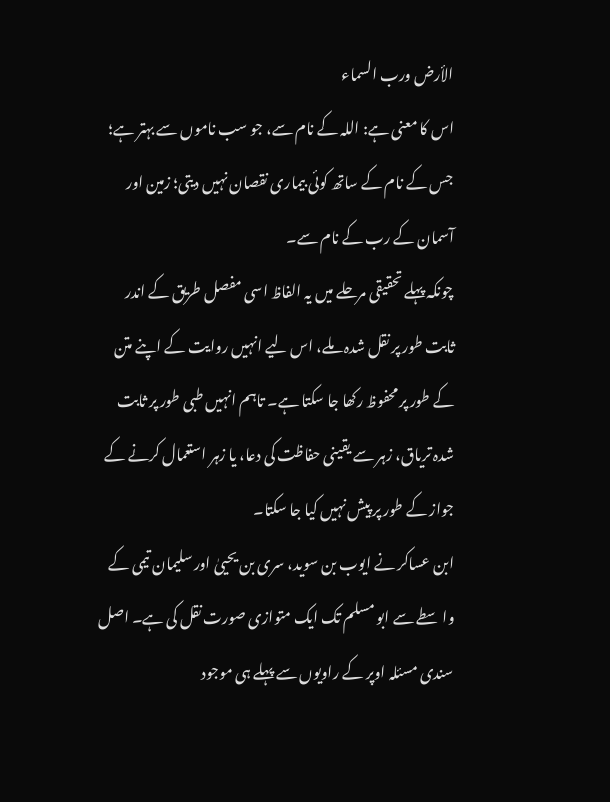الأرض ورب السماء
اس کا معنی ہے: اللہ کے نام سے، جو سب ناموں سے بہتر ہے؛ جس کے نام کے ساتھ کوئی بیماری نقصان نہیں دیتی؛ زمین اور آسمان کے رب کے نام سے۔
چونکہ پہلے تحقیقی مرحلے میں یہ الفاظ اسی مفصل طریق کے اندر ثابت طور پر نقل شدہ ملے، اس لیے انہیں روایت کے اپنے متن کے طور پر محفوظ رکھا جا سکتا ہے۔ تاہم انہیں طبی طور پر ثابت شدہ تریاق، زہر سے یقینی حفاظت کی دعا، یا زہر استعمال کرنے کے جواز کے طور پر پیش نہیں کیا جا سکتا۔
ابن عساکر نے ایوب بن سوید، سری بن یحییٰ اور سلیمان تیمی کے واسطے سے ابو مسلم تک ایک متوازی صورت نقل کی ہے۔ اصل سندی مسئلہ اوپر کے راویوں سے پہلے ہی موجود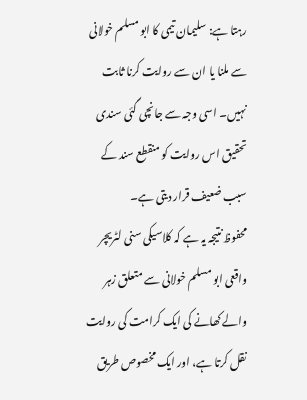رہتا ہے: سلیمان تیمی کا ابو مسلم خولانی سے ملنا یا ان سے روایت کرنا ثابت نہیں۔ اسی وجہ سے جانچی گئی سندی تحقیق اس روایت کو منقطع سند کے سبب ضعیف قرار دیتی ہے۔
محفوظ نتیجہ یہ ہے کہ کلاسیکی سنی لٹریچر واقعی ابو مسلم خولانی سے متعلق زہر والے کھانے کی ایک کرامت کی روایت نقل کرتا ہے، اور ایک مخصوص طریق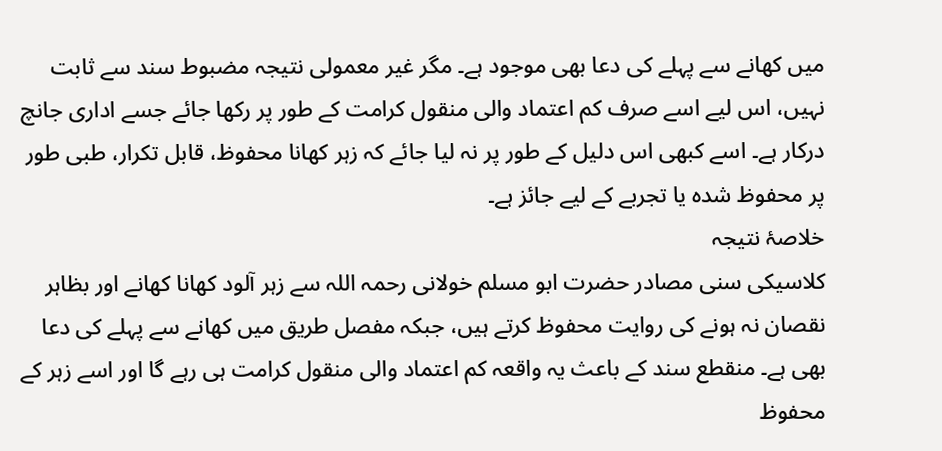میں کھانے سے پہلے کی دعا بھی موجود ہے۔ مگر غیر معمولی نتیجہ مضبوط سند سے ثابت نہیں، اس لیے اسے صرف کم اعتماد والی منقول کرامت کے طور پر رکھا جائے جسے اداری جانچ درکار ہے۔ اسے کبھی اس دلیل کے طور پر نہ لیا جائے کہ زہر کھانا محفوظ، قابل تکرار، طبی طور پر محفوظ شدہ یا تجربے کے لیے جائز ہے۔
خلاصۂ نتیجہ
کلاسیکی سنی مصادر حضرت ابو مسلم خولانی رحمہ اللہ سے زہر آلود کھانا کھانے اور بظاہر نقصان نہ ہونے کی روایت محفوظ کرتے ہیں، جبکہ مفصل طریق میں کھانے سے پہلے کی دعا بھی ہے۔ منقطع سند کے باعث یہ واقعہ کم اعتماد والی منقول کرامت ہی رہے گا اور اسے زہر کے محفوظ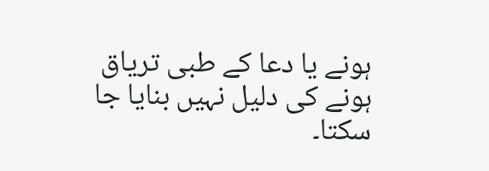ہونے یا دعا کے طبی تریاق ہونے کی دلیل نہیں بنایا جا سکتا۔